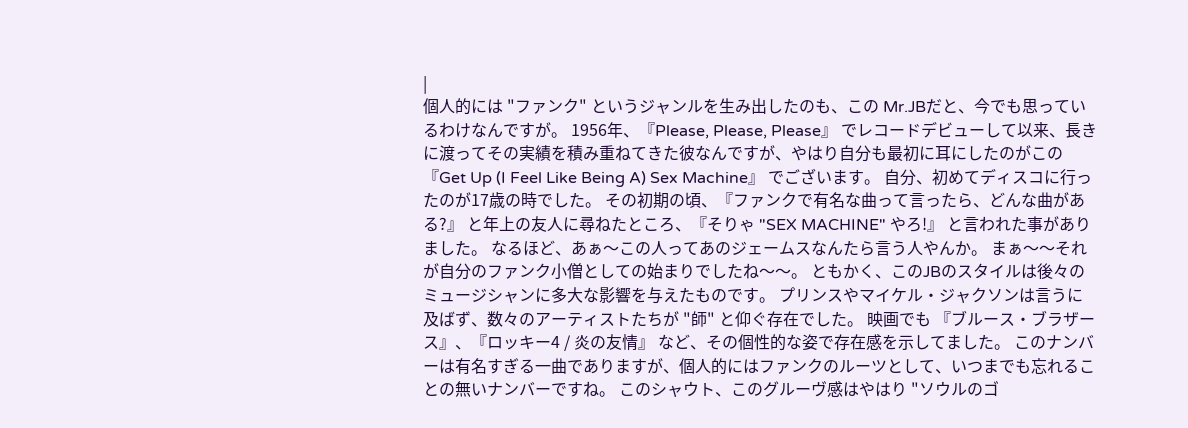|
個人的には "ファンク" というジャンルを生み出したのも、この Mr.JBだと、今でも思っているわけなんですが。 1956年、『Please, Please, Please』 でレコードデビューして以来、長きに渡ってその実績を積み重ねてきた彼なんですが、やはり自分も最初に耳にしたのがこの 『Get Up (I Feel Like Being A) Sex Machine』 でございます。 自分、初めてディスコに行ったのが17歳の時でした。 その初期の頃、『ファンクで有名な曲って言ったら、どんな曲がある?』 と年上の友人に尋ねたところ、『そりゃ "SEX MACHINE" やろ!』 と言われた事がありました。 なるほど、あぁ〜この人ってあのジェームスなんたら言う人やんか。 まぁ〜〜それが自分のファンク小僧としての始まりでしたね〜〜。 ともかく、このJBのスタイルは後々のミュージシャンに多大な影響を与えたものです。 プリンスやマイケル・ジャクソンは言うに及ばず、数々のアーティストたちが "師" と仰ぐ存在でした。 映画でも 『ブルース・ブラザース』、『ロッキー4 / 炎の友情』 など、その個性的な姿で存在感を示してました。 このナンバーは有名すぎる一曲でありますが、個人的にはファンクのルーツとして、いつまでも忘れることの無いナンバーですね。 このシャウト、このグルーヴ感はやはり "ソウルのゴ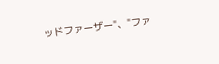ッドファーザー"、"ファ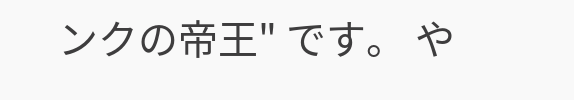ンクの帝王" です。 や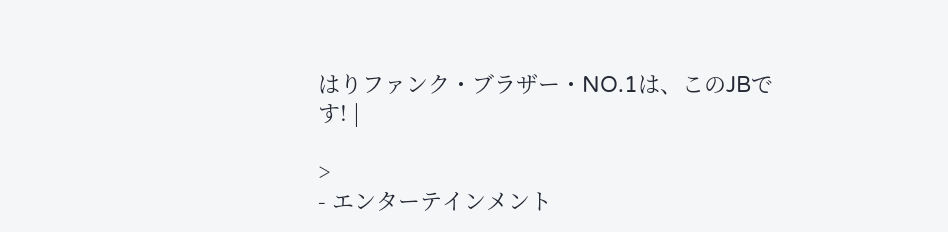はりファンク・ブラザー・NO.1は、このJBです! |

>
- エンターテインメント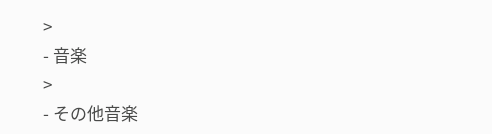>
- 音楽
>
- その他音楽